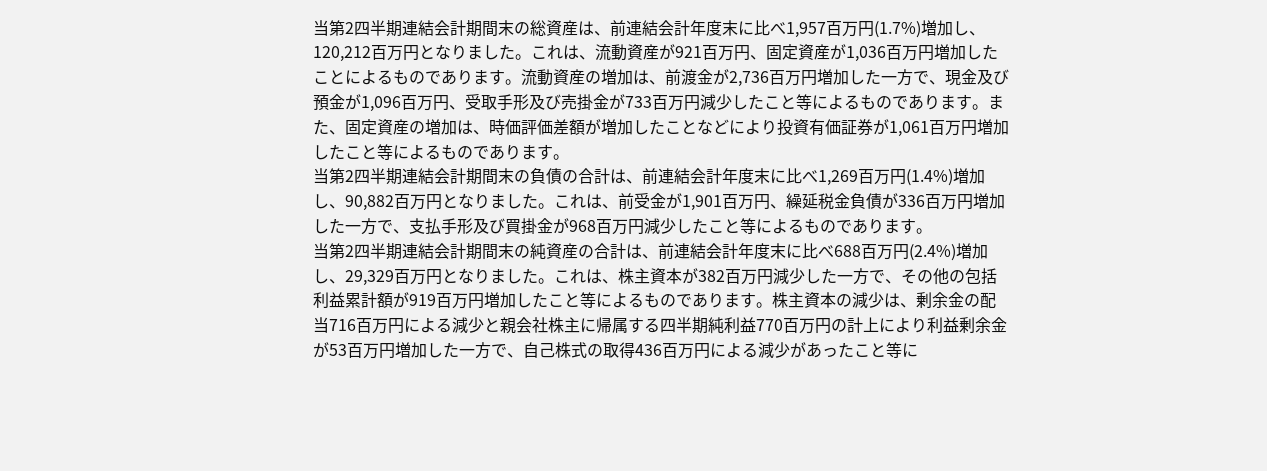当第2四半期連結会計期間末の総資産は、前連結会計年度末に比べ1,957百万円(1.7%)増加し、120,212百万円となりました。これは、流動資産が921百万円、固定資産が1,036百万円増加したことによるものであります。流動資産の増加は、前渡金が2,736百万円増加した一方で、現金及び預金が1,096百万円、受取手形及び売掛金が733百万円減少したこと等によるものであります。また、固定資産の増加は、時価評価差額が増加したことなどにより投資有価証券が1,061百万円増加したこと等によるものであります。
当第2四半期連結会計期間末の負債の合計は、前連結会計年度末に比べ1,269百万円(1.4%)増加し、90,882百万円となりました。これは、前受金が1,901百万円、繰延税金負債が336百万円増加した一方で、支払手形及び買掛金が968百万円減少したこと等によるものであります。
当第2四半期連結会計期間末の純資産の合計は、前連結会計年度末に比べ688百万円(2.4%)増加し、29,329百万円となりました。これは、株主資本が382百万円減少した一方で、その他の包括利益累計額が919百万円増加したこと等によるものであります。株主資本の減少は、剰余金の配当716百万円による減少と親会社株主に帰属する四半期純利益770百万円の計上により利益剰余金が53百万円増加した一方で、自己株式の取得436百万円による減少があったこと等に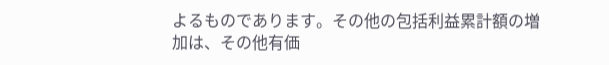よるものであります。その他の包括利益累計額の増加は、その他有価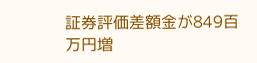証券評価差額金が849百万円増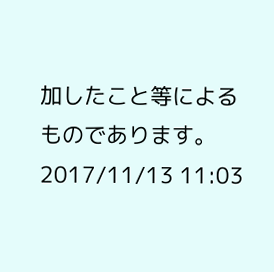加したこと等によるものであります。
2017/11/13 11:03